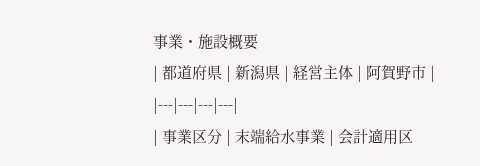事業・施設概要
| 都道府県 | 新潟県 | 経営主体 | 阿賀野市 |
|---|---|---|---|
| 事業区分 | 末端給水事業 | 会計適用区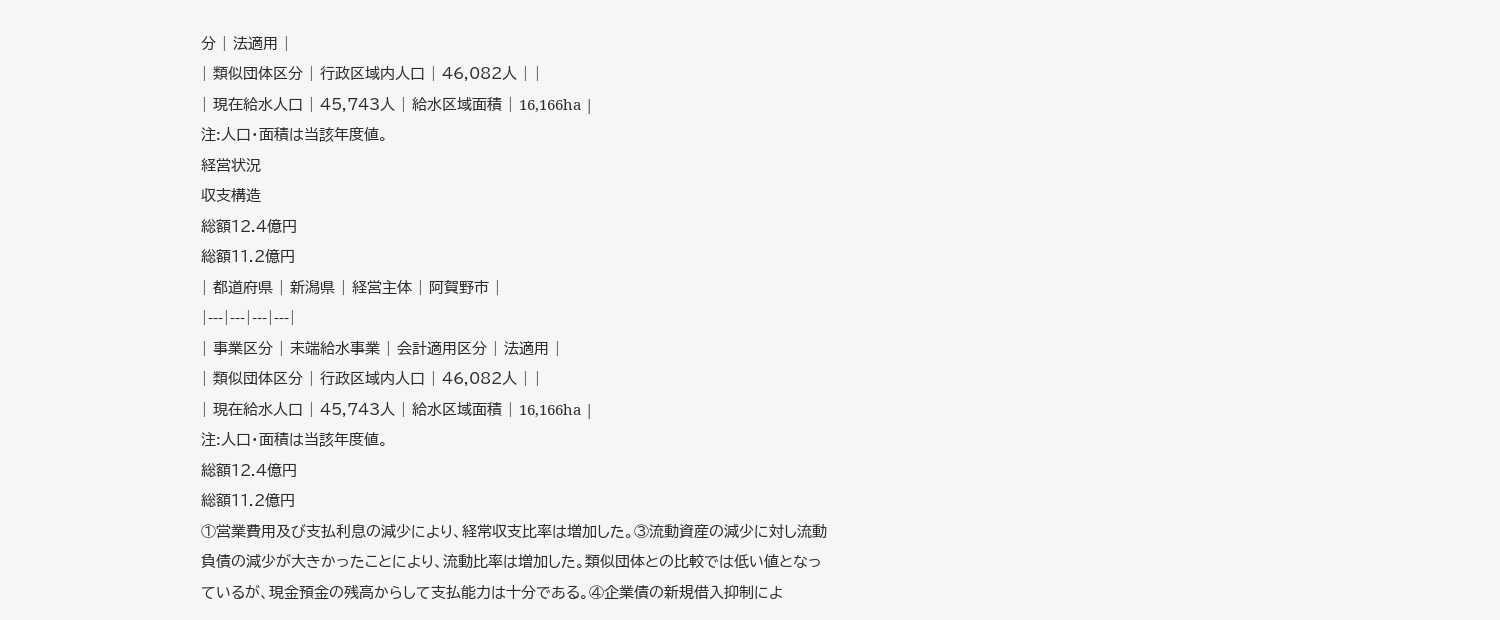分 | 法適用 |
| 類似団体区分 | 行政区域内人口 | 46,082人 | |
| 現在給水人口 | 45,743人 | 給水区域面積 | 16,166ha |
注:人口・面積は当該年度値。
経営状況
収支構造
総額12.4億円
総額11.2億円
| 都道府県 | 新潟県 | 経営主体 | 阿賀野市 |
|---|---|---|---|
| 事業区分 | 末端給水事業 | 会計適用区分 | 法適用 |
| 類似団体区分 | 行政区域内人口 | 46,082人 | |
| 現在給水人口 | 45,743人 | 給水区域面積 | 16,166ha |
注:人口・面積は当該年度値。
総額12.4億円
総額11.2億円
①営業費用及び支払利息の減少により、経常収支比率は増加した。③流動資産の減少に対し流動負債の減少が大きかったことにより、流動比率は増加した。類似団体との比較では低い値となっているが、現金預金の残高からして支払能力は十分である。④企業債の新規借入抑制によ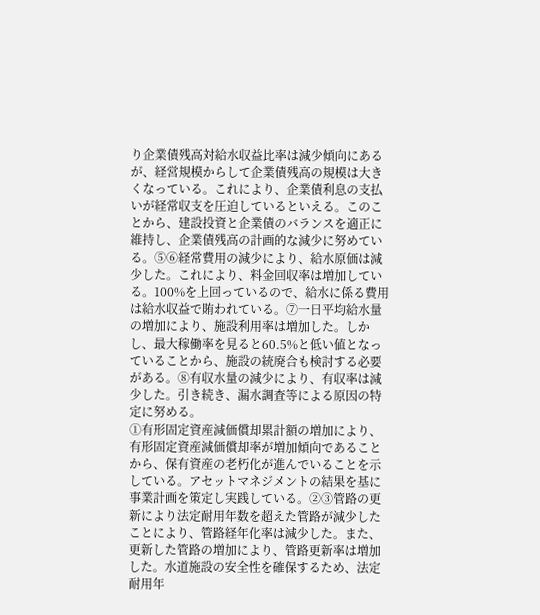り企業債残高対給水収益比率は減少傾向にあるが、経営規模からして企業債残高の規模は大きくなっている。これにより、企業債利息の支払いが経常収支を圧迫しているといえる。このことから、建設投資と企業債のバランスを適正に維持し、企業債残高の計画的な減少に努めている。⑤⑥経常費用の減少により、給水原価は減少した。これにより、料金回収率は増加している。100%を上回っているので、給水に係る費用は給水収益で賄われている。⑦一日平均給水量の増加により、施設利用率は増加した。しかし、最大稼働率を見ると60.5%と低い値となっていることから、施設の統廃合も検討する必要がある。⑧有収水量の減少により、有収率は減少した。引き続き、漏水調査等による原因の特定に努める。
①有形固定資産減価償却累計額の増加により、有形固定資産減価償却率が増加傾向であることから、保有資産の老朽化が進んでいることを示している。アセットマネジメントの結果を基に事業計画を策定し実践している。②③管路の更新により法定耐用年数を超えた管路が減少したことにより、管路経年化率は減少した。また、更新した管路の増加により、管路更新率は増加した。水道施設の安全性を確保するため、法定耐用年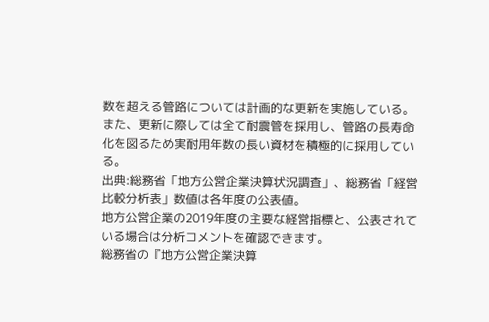数を超える管路については計画的な更新を実施している。また、更新に際しては全て耐震管を採用し、管路の長寿命化を図るため実耐用年数の長い資材を積極的に採用している。
出典:総務省「地方公営企業決算状況調査」、総務省「経営比較分析表」数値は各年度の公表値。
地方公営企業の2019年度の主要な経営指標と、公表されている場合は分析コメントを確認できます。
総務省の『地方公営企業決算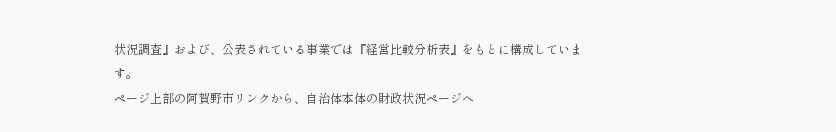状況調査』および、公表されている事業では『経営比較分析表』をもとに構成しています。
ページ上部の阿賀野市リンクから、自治体本体の財政状況ページへ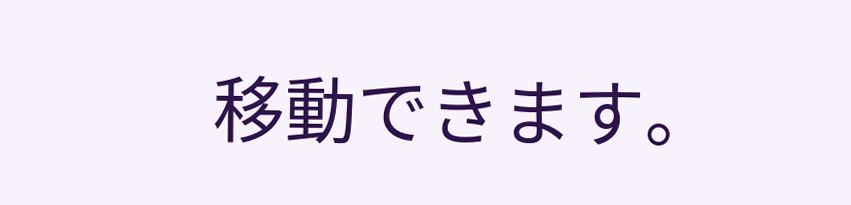移動できます。